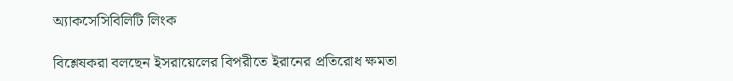অ্যাকসেসিবিলিটি লিংক

বিশ্লেষকরা বলছেন ইসরায়েলের বিপরীতে ইরানের প্রতিরোধ ক্ষমতা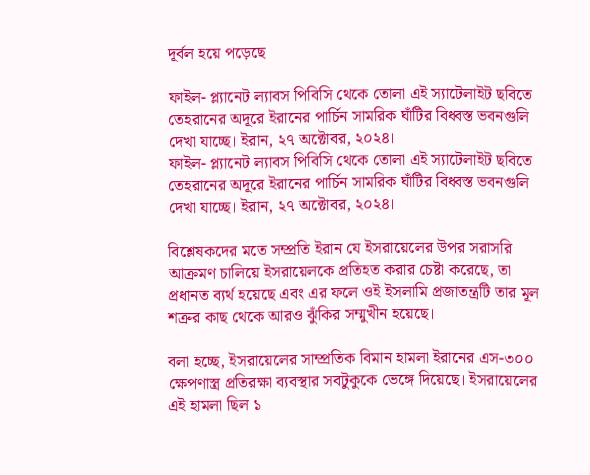দূর্বল হয়ে পড়েছে

ফাইল- প্ল্যানেট ল্যাবস পিবিসি থেকে তোলা এই স্যাটেলাইট ছবিতে তেহরানের অদূরে ইরানের পার্চিন সামরিক ঘাঁটির বিধ্বস্ত ভবনগুলি দেখা যাচ্ছে। ইরান, ২৭ অক্টোবর, ২০২৪।
ফাইল- প্ল্যানেট ল্যাবস পিবিসি থেকে তোলা এই স্যাটেলাইট ছবিতে তেহরানের অদূরে ইরানের পার্চিন সামরিক ঘাঁটির বিধ্বস্ত ভবনগুলি দেখা যাচ্ছে। ইরান, ২৭ অক্টোবর, ২০২৪।

বিশ্লেষকদের মতে সম্প্রতি ইরান যে ইসরায়েলের উপর সরাসরি আক্রমণ চালিয়ে ইসরায়েলকে প্রতিহত করার চেষ্টা করেছে, তা প্রধানত ব্যর্থ হয়েছে এবং এর ফলে ওই ইসলামি প্রজাতন্ত্রটি তার মূল শত্রুর কাছ থেকে আরও ঝুঁকির সম্মুখীন হয়েছে।

বলা হচ্ছে, ইসরায়েলের সাম্প্রতিক বিমান হামলা ইরানের এস-৩০০ ক্ষেপণাস্ত্র প্রতিরক্ষা ব্যবস্থার সবটুকুকে ভেঙ্গে দিয়েছে। ইসরায়েলের এই হামলা ছিল ১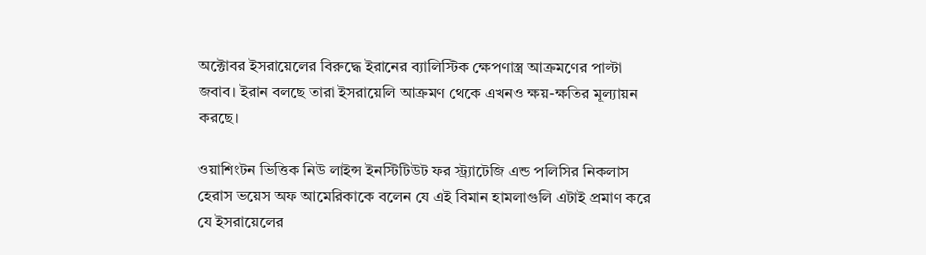অক্টোবর ইসরায়েলের বিরুদ্ধে ইরানের ব্যালিস্টিক ক্ষেপণাস্ত্র আক্রমণের পাল্টা জবাব। ইরান বলছে তারা ইসরায়েলি আক্রমণ থেকে এখনও ক্ষয়-ক্ষতির মূল্যায়ন করছে।

ওয়াশিংটন ভিত্তিক নিউ লাইন্স ইনস্টিটিউট ফর স্ট্র্যাটেজি এন্ড পলিসির নিকলাস হেরাস ভয়েস অফ আমেরিকাকে বলেন যে এই বিমান হামলাগুলি এটাই প্রমাণ করে যে ইসরায়েলের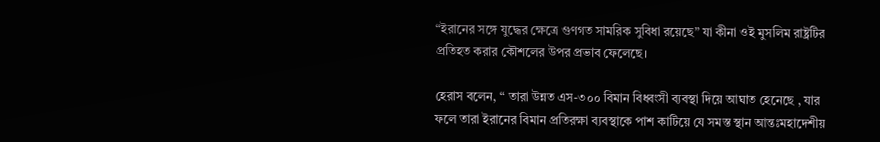“ইরানের সঙ্গে যুদ্ধের ক্ষেত্রে গুণগত সামরিক সুবিধা রয়েছে” যা কীনা ওই মুসলিম রাষ্ট্রটির প্রতিহত করার কৌশলের উপর প্রভাব ফেলেছে।

হেরাস বলেন, “ তারা উন্নত এস-৩০০ বিমান বিধ্বংসী ব্যবস্থা দিয়ে আঘাত হেনেছে , যার ফলে তারা ইরানের বিমান প্রতিরক্ষা ব্যবস্থাকে পাশ কাটিয়ে যে সমস্ত স্থান আন্তঃমহাদেশীয়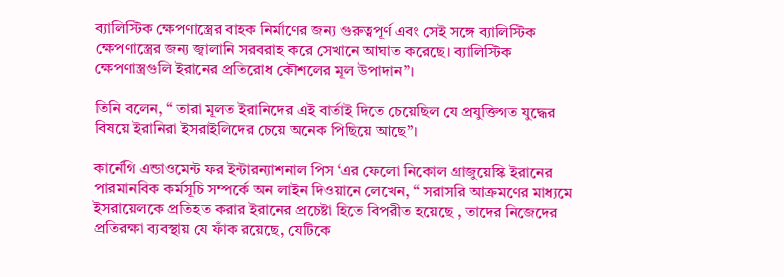ব্যালিস্টিক ক্ষেপণাস্ত্রের বাহক নির্মাণের জন্য গুরুত্বপূর্ণ এবং সেই সঙ্গে ব্যালিস্টিক ক্ষেপণাস্ত্রের জন্য জ্বালানি সরবরাহ করে সেখানে আঘাত করেছে। ব্যালিস্টিক ক্ষেপণাস্ত্রগুলি ইরানের প্রতিরোধ কৌশলের মূল উপাদান”।

তিনি বলেন, “ তারা মূলত ইরানিদের এই বার্তাই দিতে চেয়েছিল যে প্রযুক্তিগত যুদ্ধের বিষয়ে ইরানিরা ইসরাইলিদের চেয়ে অনেক পিছিয়ে আছে”।

কার্নেগি এন্ডাওমেন্ট ফর ইন্টারন্যাশনাল পিস ‘এর ফেলো নিকোল গ্রাজুয়েস্কি ইরানের পারমানবিক কর্মসূচি সম্পর্কে অন লাইন দিওয়ানে লেখেন, “ সরাসরি আক্রমণের মাধ্যমে ইসরায়েলকে প্রতিহত করার ইরানের প্রচেষ্টা হিতে বিপরীত হয়েছে , তাদের নিজেদের প্রতিরক্ষা ব্যবস্থায় যে ফাঁক রয়েছে, যেটিকে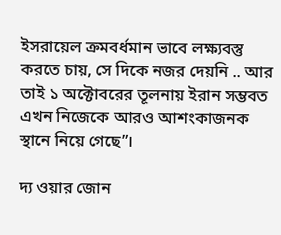ইসরায়েল ক্রমবর্ধমান ভাবে লক্ষ্যবস্তু করতে চায়, সে দিকে নজর দেয়নি .. আর তাই ১ অক্টোবরের তূলনায় ইরান সম্ভবত এখন নিজেকে আরও আশংকাজনক স্থানে নিয়ে গেছে”।

দ্য ওয়ার জোন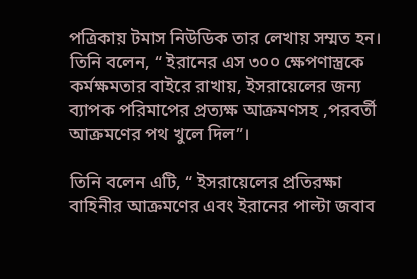পত্রিকায় টমাস নিউডিক তার লেখায় সম্মত হন। তিনি বলেন, “ ইরানের এস ৩০০ ক্ষেপণাস্ত্রকে কর্মক্ষমতার বাইরে রাখায়, ইসরায়েলের জন্য ব্যাপক পরিমাপের প্রত্যক্ষ আক্রমণসহ ,পরবর্তী আক্রমণের পথ খুলে দিল”।

তিনি বলেন এটি, “ ইসরায়েলের প্রতিরক্ষা বাহিনীর আক্রমণের এবং ইরানের পাল্টা জবাব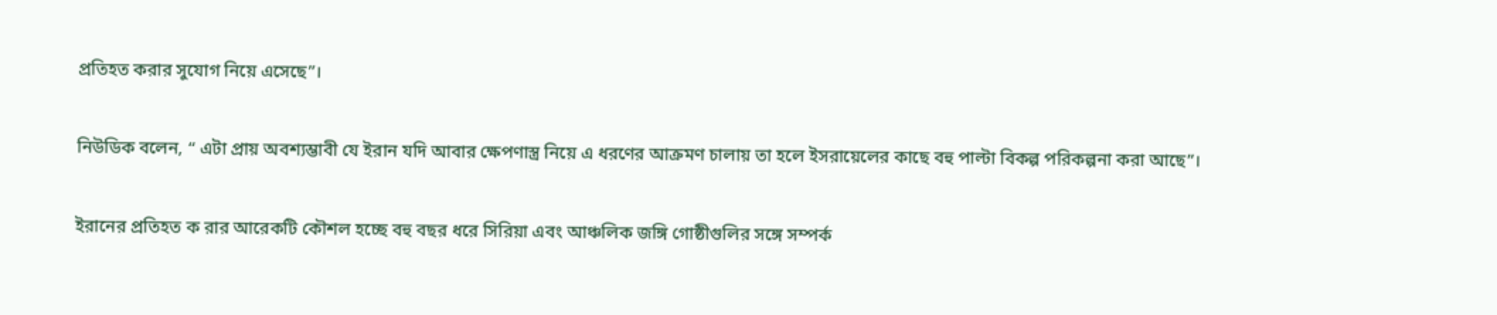প্রতিহত করার সুযোগ নিয়ে এসেছে”।

নিউডিক বলেন, “ এটা প্রায় অবশ্যম্ভাবী যে ইরান যদি আবার ক্ষেপণাস্ত্র নিয়ে এ ধরণের আক্রমণ চালায় তা হলে ইসরায়েলের কাছে বহু পাল্টা বিকল্প পরিকল্পনা করা আছে”।

ইরানের প্রতিহত ক রার আরেকটি কৌশল হচ্ছে বহু বছর ধরে সিরিয়া এবং আঞ্চলিক জঙ্গি গোষ্ঠীগুলির সঙ্গে সম্পর্ক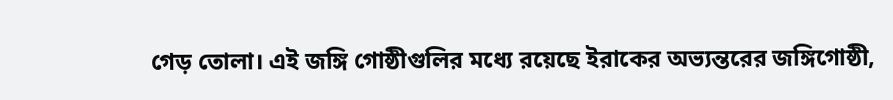গেড় তোলা। এই জঙ্গি গোষ্ঠীগুলির মধ্যে রয়েছে ইরাকের অভ্যন্তরের জঙ্গিগোষ্ঠী,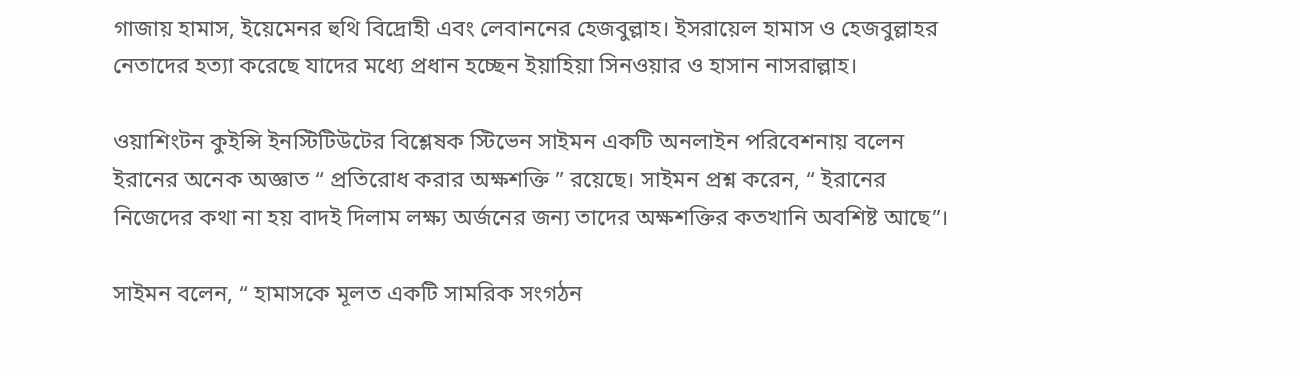গাজায় হামাস, ইয়েমেনর হুথি বিদ্রোহী এবং লেবাননের হেজবুল্লাহ। ইসরায়েল হামাস ও হেজবুল্লাহর নেতাদের হত্যা করেছে যাদের মধ্যে প্রধান হচ্ছেন ইয়াহিয়া সিনওয়ার ও হাসান নাসরাল্লাহ।

ওয়াশিংটন কুইন্সি ইনস্টিটিউটের বিশ্লেষক স্টিভেন সাইমন একটি অনলাইন পরিবেশনায় বলেন ইরানের অনেক অজ্ঞাত “ প্রতিরোধ করার অক্ষশক্তি ” রয়েছে। সাইমন প্রশ্ন করেন, “ ইরানের নিজেদের কথা না হয় বাদই দিলাম লক্ষ্য অর্জনের জন্য তাদের অক্ষশক্তির কতখানি অবশিষ্ট আছে”।

সাইমন বলেন, “ হামাসকে মূলত একটি সামরিক সংগঠন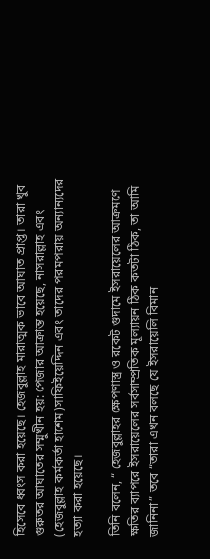হিসেবে ধ্বংস করা হয়েছে। হেজবুল্লাহ মারাত্মক ভাবে আঘাত প্রাপ্ত। তারা খুব গুরুতর আঘাতের সম্মুখীন হয়: পেজার আক্রান্ত হয়েছে, নাসরাল্লাহ এবং (হেজবুল্লাহ কর্মকর্তা হাশেম)সাফিইয়েদ্দিন এবং তাদের পরমপরায় অন্যান্যদের হত্যা করা হয়েছে।

তিনি বলেন, “ হেজবুল্লাহর ক্ষেপণাস্ত্র ও রকেট গুদামে ইসরায়েলের আক্রমণে ক্ষতির ব্যাপরে ইসরায়েলের সর্বসাম্প্রতিক মূল্যায়ন ঠিক কতটা ঠিক, তা আমি জানিনা” তবে “তারা এখন বলছে যে ইসরায়েলি বিমান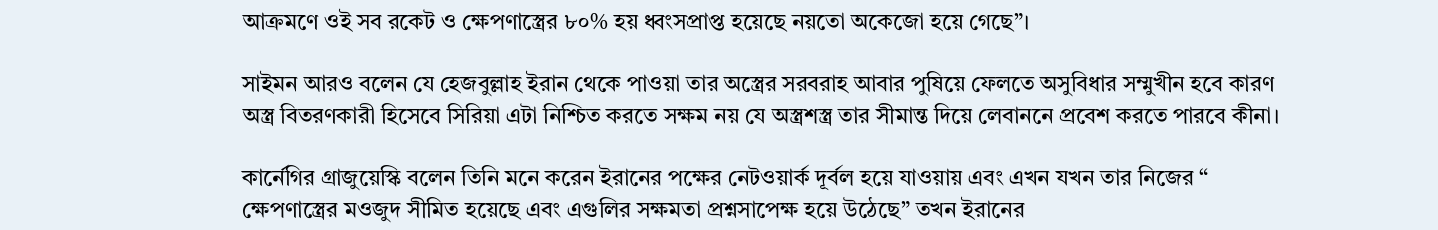আক্রমণে ওই সব রকেট ও ক্ষেপণাস্ত্রের ৮০% হয় ধ্বংসপ্রাপ্ত হয়েছে নয়তো অকেজো হয়ে গেছে”।

সাইমন আরও বলেন যে হেজবুল্লাহ ইরান থেকে পাওয়া তার অস্ত্রের সরবরাহ আবার পুষিয়ে ফেলতে অসুবিধার সম্মুখীন হবে কারণ অস্ত্র বিতরণকারী হিসেবে সিরিয়া এটা নিশ্চিত করতে সক্ষম নয় যে অস্ত্রশস্ত্র তার সীমান্ত দিয়ে লেবাননে প্রবেশ করতে পারবে কীনা।

কার্নেগির গ্রাজুয়েস্কি বলেন তিনি মনে করেন ইরানের পক্ষের নেটওয়ার্ক দূর্বল হয়ে যাওয়ায় এবং এখন যখন তার নিজের “ ক্ষেপণাস্ত্রের মওজুদ সীমিত হয়েছে এবং এগুলির সক্ষমতা প্রশ্নসাপেক্ষ হয়ে উঠেছে” তখন ইরানের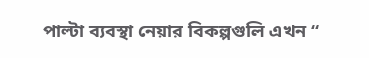পাল্টা ব্যবস্থা নেয়ার বিকল্পগুলি এখন “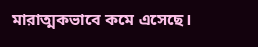মারাত্মকভাবে কমে এসেছে।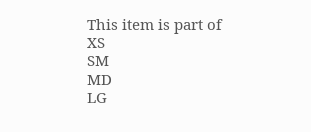This item is part of
XS
SM
MD
LG